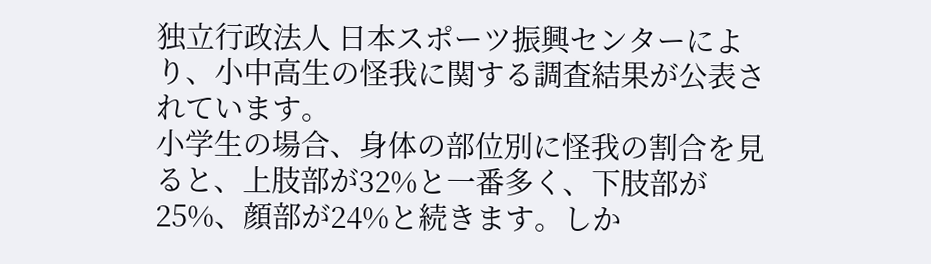独立行政法人 日本スポーツ振興センターにより、小中高生の怪我に関する調査結果が公表されています。
小学生の場合、身体の部位別に怪我の割合を見ると、上肢部が32%と一番多く、下肢部が25%、顔部が24%と続きます。しか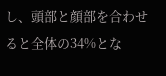し、頭部と顔部を合わせると全体の34%とな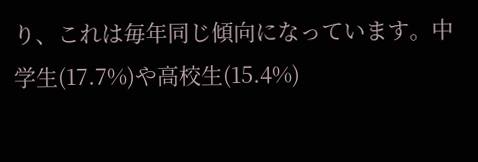り、これは毎年同じ傾向になっています。中学生(17.7%)や高校生(15.4%)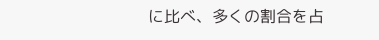に比べ、多くの割合を占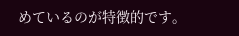めているのが特徴的です。